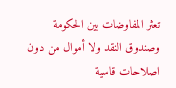تعثر المفاوضات بين الحكومة وصندوق النقد ولا أموال من دون اصلاحات قاسية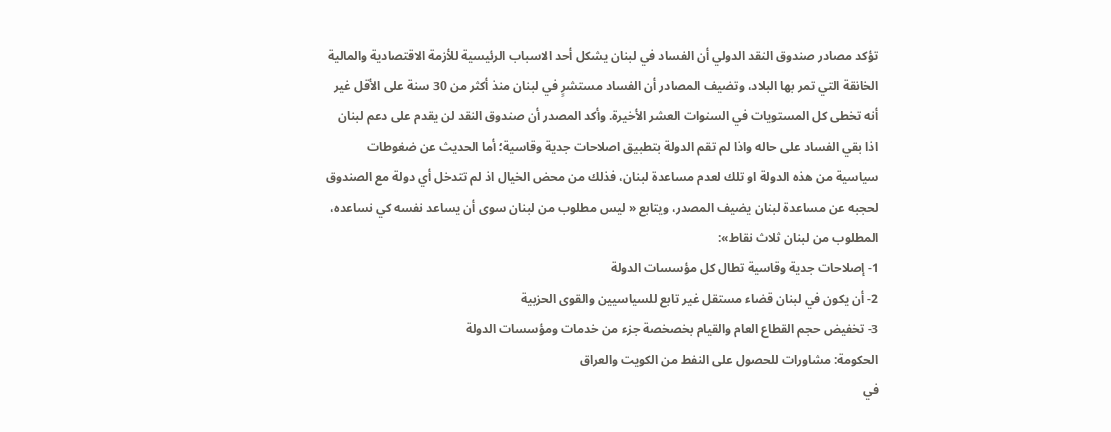تؤكد مصادر صندوق النقد الدولي أن الفساد في لبنان يشكل أحد الاسباب الرئيسية للأزمة الاقتصادية والمالية الخانقة التي تمر بها البلاد، وتضيف المصادر أن الفساد مستشرٍ في لبنان منذ أكثر من 30 سنة على الأقل غير أنه تخطى كل المستويات في السنوات العشر الأخيرة. وأكد المصدر أن صندوق النقد لن يقدم على دعم لبنان اذا بقي الفساد على حاله واذا لم تقم الدولة بتطبيق اصلاحات جدية وقاسية؛ أما الحديث عن ضغوطات سياسية من هذه الدولة او تلك لعدم مساعدة لبنان، فذلك من محض الخيال اذ لم تتدخل أي دولة مع الصندوق لحجبه عن مساعدة لبنان يضيف المصدر، ويتابع « ليس مطلوب من لبنان سوى أن يساعد نفسه كي نساعده، المطلوب من لبنان ثلاث نقاط»:
1- إصلاحات جدية وقاسية تطال كل مؤسسات الدولة
2- أن يكون في لبنان قضاء مستقل غير تابع للسياسيين والقوى الحزبية
3- تخفيض حجم القطاع العام والقيام بخصخصة جزء من خدمات ومؤسسات الدولة
الحكومة: مشاورات للحصول على النفط من الكويت والعراق
في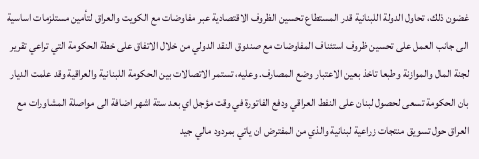غضون ذلك، تحاول الدولة اللبنانية قدر المستطاع تحسين الظروف الاقتصادية عبر مفاوضات مع الكويت والعراق لتأمين مستلزمات اساسية الى جانب العمل على تحسين ظروف استئناف المفاوضات مع صندوق النقد الدولي من خلال الاتفاق على خطة الحكومة التي تراعي تقرير لجنة المال والموازنة وطبعا تاخذ بعين الاعتبار وضع المصارف. وعليه، تستمر الاتصالات بين الحكومة اللبنانية والعراقية وقد علمت الديار بان الحكومة تسعى لحصول لبنان على النفط العراقي ودفع الفاتورة في وقت مؤجل اي بعد ستة اشهر اضافة الى مواصلة المشاورات مع العراق حول تسويق منتجات زراعية لبنانية والذي من المفترض ان ياتي بمردود مالي جيد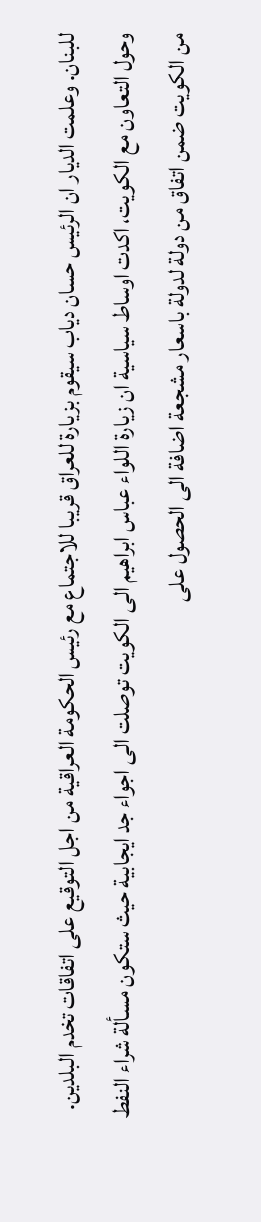للبنان. وعلمت الديار ان الرئيس حسان دياب سيقوم بزيارة للعراق قريبا للاجتماع مع رئيس الحكومة العراقية من اجل التوقيع على اتفاقات تخدم البلدين.
وحول التعاون مع الكويت، اكدت اوساط سياسية ان زيارة اللواء عباس ابراهيم الى الكويت توصلت الى اجواء جد ايجابية حيث ستكون مسألة شراء النفط من الكويت ضمن اتفاق من دولة لدولة باسعار مشجعة اضافة الى الحصول على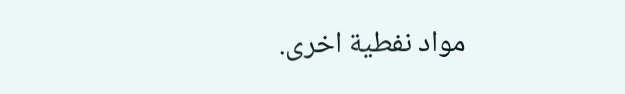مواد نفطية اخرى.